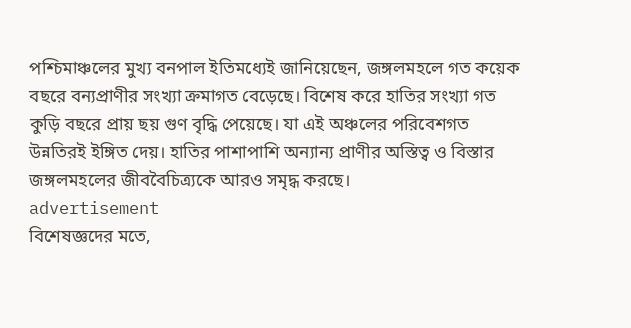পশ্চিমাঞ্চলের মুখ্য বনপাল ইতিমধ্যেই জানিয়েছেন, জঙ্গলমহলে গত কয়েক বছরে বন্যপ্রাণীর সংখ্যা ক্রমাগত বেড়েছে। বিশেষ করে হাতির সংখ্যা গত কুড়ি বছরে প্রায় ছয় গুণ বৃদ্ধি পেয়েছে। যা এই অঞ্চলের পরিবেশগত উন্নতিরই ইঙ্গিত দেয়। হাতির পাশাপাশি অন্যান্য প্রাণীর অস্তিত্ব ও বিস্তার জঙ্গলমহলের জীববৈচিত্র্যকে আরও সমৃদ্ধ করছে।
advertisement
বিশেষজ্ঞদের মতে,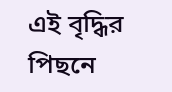এই বৃদ্ধির পিছনে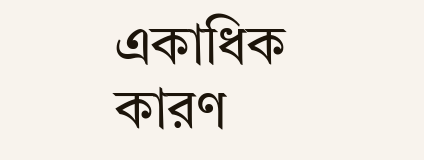একাধিক কারণ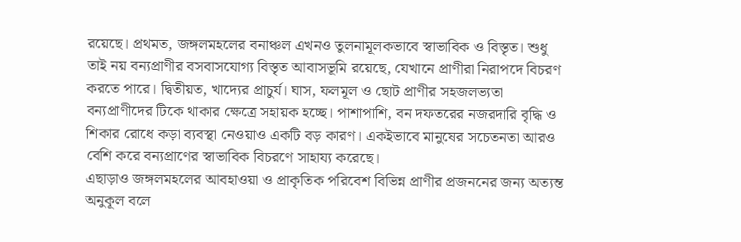রয়েছে। প্রথমত, জঙ্গলমহলের বনাঞ্চল এখনও তুলনামূলকভাবে স্বাভাবিক ও বিস্তৃত। শুধু তাই নয় বন্যপ্রাণীর বসবাসযোগ্য বিস্তৃত আবাসভূমি রয়েছে, যেখানে প্রাণীরা নিরাপদে বিচরণ করতে পারে। দ্বিতীয়ত, খাদ্যের প্রাচুর্য। ঘাস, ফলমূল ও ছোট প্রাণীর সহজলভ্যতা বন্যপ্রাণীদের টিকে থাকার ক্ষেত্রে সহায়ক হচ্ছে। পাশাপাশি, বন দফতরের নজরদারি বৃদ্ধি ও শিকার রোধে কড়া ব্যবস্থা নেওয়াও একটি বড় কারণ। একইভাবে মানুষের সচেতনতা আরও বেশি করে বন্যপ্রাণের স্বাভাবিক বিচরণে সাহায্য করেছে।
এছাড়াও জঙ্গলমহলের আবহাওয়া ও প্রাকৃতিক পরিবেশ বিভিন্ন প্রাণীর প্রজননের জন্য অত্যন্ত অনুকূল বলে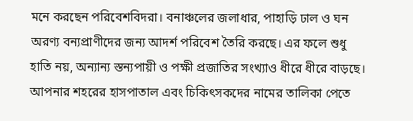মনে করছেন পরিবেশবিদরা। বনাঞ্চলের জলাধার, পাহাড়ি ঢাল ও ঘন অরণ্য বন্যপ্রাণীদের জন্য আদর্শ পরিবেশ তৈরি করছে। এর ফলে শুধু হাতি নয়, অন্যান্য স্তন্যপায়ী ও পক্ষী প্রজাতির সংখ্যাও ধীরে ধীরে বাড়ছে।
আপনার শহরের হাসপাতাল এবং চিকিৎসকদের নামের তালিকা পেতে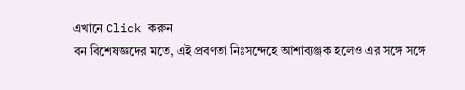এখানে Click করুন
বন বিশেষজ্ঞদের মতে, এই প্রবণতা নিঃসন্দেহে আশাব্যঞ্জক হলেও এর সঙ্গে সঙ্গে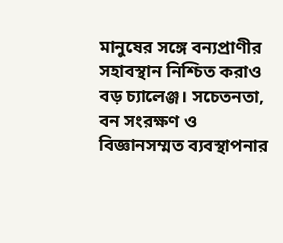মানুষের সঙ্গে বন্যপ্রাণীর সহাবস্থান নিশ্চিত করাও বড় চ্যালেঞ্জ। সচেতনতা, বন সংরক্ষণ ও বিজ্ঞানসম্মত ব্যবস্থাপনার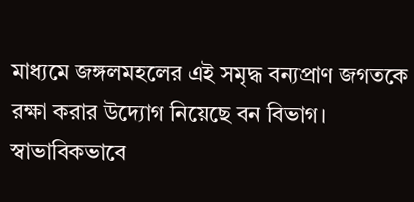মাধ্যমে জঙ্গলমহলের এই সমৃদ্ধ বন্যপ্রাণ জগতকে রক্ষা করার উদ্যোগ নিয়েছে বন বিভাগ। স্বাভাবিকভাবে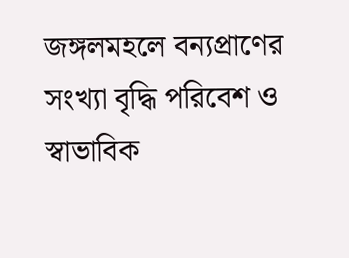জঙ্গলমহলে বন্যপ্রাণের সংখ্যা বৃদ্ধি পরিবেশ ও স্বাভাবিক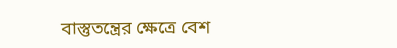বাস্তুতন্ত্রের ক্ষেত্রে বেশ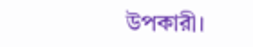উপকারী।